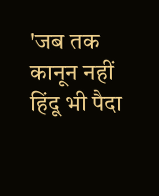'जब तक कानून नहीं हिंदू भी पैदा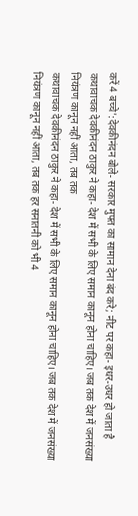करें 4 बच्चे':देवकीनंदन बोले- सरकार मुफ्त का सामान देना बंद करे; नीट पर कहा- इधर-उधर हो जाता है
कथावाचक देवकीनंदन ठाकुर ने कहा- देश में सभी के लिए समान कानून होना चाहिए। जब तक देश में जनसंख्या नियंत्रण कानून नहीं आता, तब तक
कथावाचक देवकीनंदन ठाकुर ने कहा- देश में सभी के लिए समान कानून होना चाहिए। जब तक देश में जनसंख्या नियंत्रण कानून नहीं आता, तब तक हर सनातनी को भी 4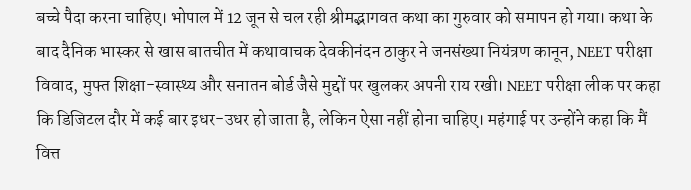बच्चे पैदा करना चाहिए। भोपाल में 12 जून से चल रही श्रीमद्भागवत कथा का गुरुवार को समापन हो गया। कथा के बाद दैनिक भास्कर से खास बातचीत में कथावाचक देवकीनंदन ठाकुर ने जनसंख्या नियंत्रण कानून, NEET परीक्षा विवाद, मुफ्त शिक्षा-स्वास्थ्य और सनातन बोर्ड जैसे मुद्दों पर खुलकर अपनी राय रखी। NEET परीक्षा लीक पर कहा कि डिजिटल दौर में कई बार इधर-उधर हो जाता है, लेकिन ऐसा नहीं होना चाहिए। महंगाई पर उन्होंने कहा कि मैं वित्त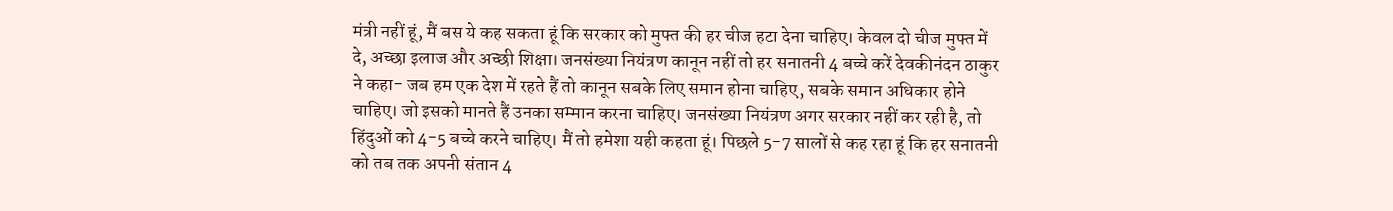मंत्री नहीं हूं, मैं बस ये कह सकता हूं कि सरकार को मुफ्त की हर चीज हटा देना चाहिए। केवल दो चीज मुफ्त में दे, अच्छा इलाज और अच्छी शिक्षा। जनसंख्या नियंत्रण कानून नहीं तो हर सनातनी 4 बच्चे करें देवकीनंदन ठाकुर ने कहा- जब हम एक देश में रहते हैं तो कानून सबके लिए समान होना चाहिए, सबके समान अधिकार होने चाहिए। जो इसको मानते हैं उनका सम्मान करना चाहिए। जनसंख्या नियंत्रण अगर सरकार नहीं कर रही है, तो हिंदुओं को 4-5 बच्चे करने चाहिए। मैं तो हमेशा यही कहता हूं। पिछले 5-7 सालों से कह रहा हूं कि हर सनातनी को तब तक अपनी संतान 4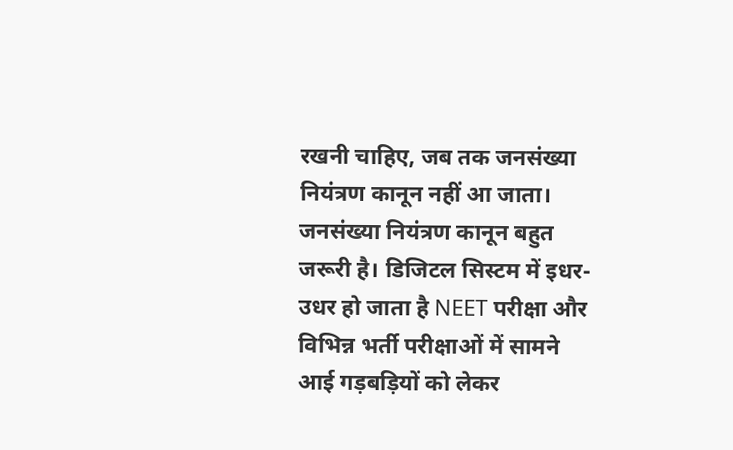रखनी चाहिए, जब तक जनसंख्या नियंत्रण कानून नहीं आ जाता। जनसंख्या नियंत्रण कानून बहुत जरूरी है। डिजिटल सिस्टम में इधर-उधर हो जाता है NEET परीक्षा और विभिन्न भर्ती परीक्षाओं में सामने आई गड़बड़ियों को लेकर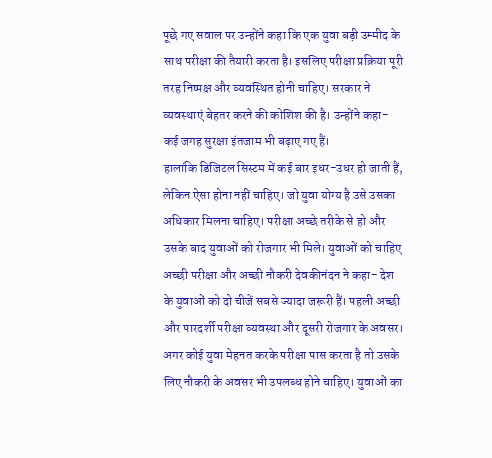पूछे गए सवाल पर उन्होंने कहा कि एक युवा बड़ी उम्मीद के साथ परीक्षा की तैयारी करता है। इसलिए परीक्षा प्रक्रिया पूरी तरह निष्पक्ष और व्यवस्थित होनी चाहिए। सरकार ने व्यवस्थाएं बेहतर करने की कोशिश की है। उन्होंने कहा- कई जगह सुरक्षा इंतजाम भी बढ़ाए गए हैं।
हालांकि डिजिटल सिस्टम में कई बार इधर-उधर हो जाती हैं, लेकिन ऐसा होना नहीं चाहिए। जो युवा योग्य है उसे उसका अधिकार मिलना चाहिए। परीक्षा अच्छे तरीके से हो और उसके बाद युवाओं को रोजगार भी मिले। युवाओं को चाहिए अच्छी परीक्षा और अच्छी नौकरी देवकीनंदन ने कहा- देश के युवाओं को दो चीजें सबसे ज्यादा जरूरी हैं। पहली अच्छी और पारदर्शी परीक्षा व्यवस्था और दूसरी रोजगार के अवसर। अगर कोई युवा मेहनत करके परीक्षा पास करता है तो उसके लिए नौकरी के अवसर भी उपलब्ध होने चाहिए। युवाओं का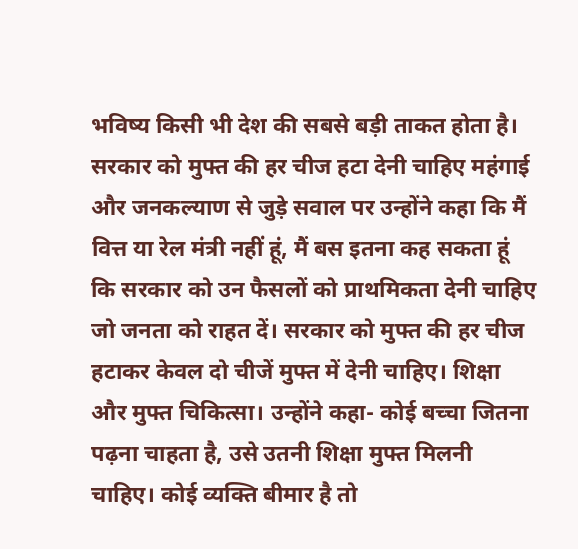भविष्य किसी भी देश की सबसे बड़ी ताकत होता है। सरकार को मुफ्त की हर चीज हटा देनी चाहिए महंगाई और जनकल्याण से जुड़े सवाल पर उन्होंने कहा कि मैं वित्त या रेल मंत्री नहीं हूं, मैं बस इतना कह सकता हूं कि सरकार को उन फैसलों को प्राथमिकता देनी चाहिए जो जनता को राहत दें। सरकार को मुफ्त की हर चीज हटाकर केवल दो चीजें मुफ्त में देनी चाहिए। शिक्षा और मुफ्त चिकित्सा। उन्होंने कहा- कोई बच्चा जितना पढ़ना चाहता है, उसे उतनी शिक्षा मुफ्त मिलनी चाहिए। कोई व्यक्ति बीमार है तो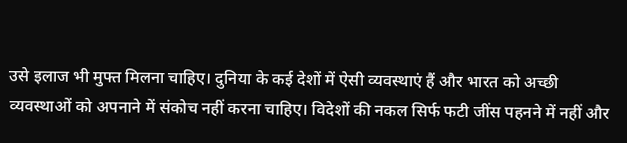उसे इलाज भी मुफ्त मिलना चाहिए। दुनिया के कई देशों में ऐसी व्यवस्थाएं हैं और भारत को अच्छी व्यवस्थाओं को अपनाने में संकोच नहीं करना चाहिए। विदेशों की नकल सिर्फ फटी जींस पहनने में नहीं और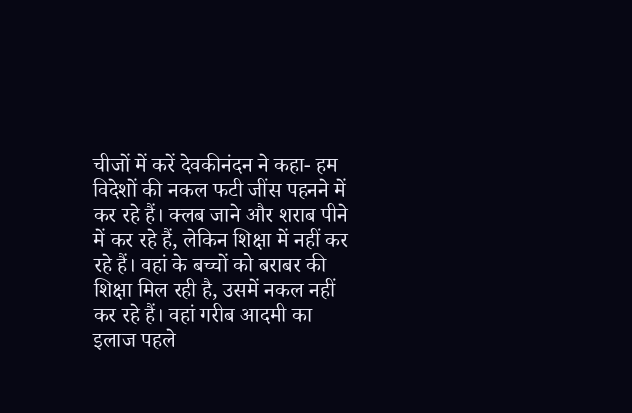चीजों में करें देवकीनंदन ने कहा- हम विदेशों की नकल फटी जींस पहनने में कर रहे हैं। क्लब जाने और शराब पीने में कर रहे हैं, लेकिन शिक्षा में नहीं कर रहे हैं। वहां के बच्चों को बराबर की शिक्षा मिल रही है, उसमें नकल नहीं कर रहे हैं। वहां गरीब आदमी का इलाज पहले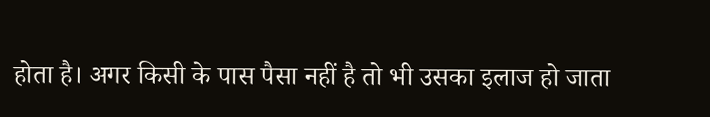होता है। अगर किसी के पास पैसा नहीं है तो भी उसका इलाज हो जाता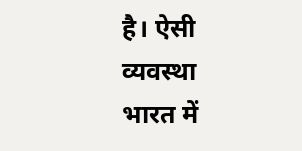है। ऐसी व्यवस्था भारत में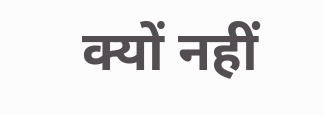क्यों नहीं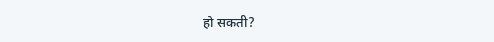हो सकती?